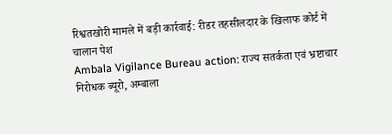रिश्वतखोरी मामले में बड़ी कार्रवाई: रीडर तहसीलदार के खिलाफ कोर्ट में चालान पेश
Ambala Vigilance Bureau action: राज्य सतर्कता एवं भ्रष्टाचार निरोधक ब्यूरो, अम्बाला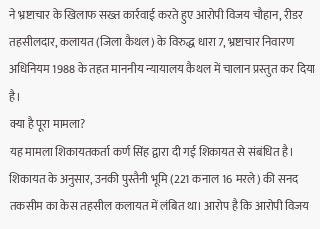ने भ्रष्टाचार के खिलाफ सख्त कार्रवाई करते हुए आरोपी विजय चौहान, रीडर तहसीलदार, कलायत (जिला कैथल) के विरुद्ध धारा 7, भ्रष्टाचार निवारण अधिनियम 1988 के तहत माननीय न्यायालय कैथल में चालान प्रस्तुत कर दिया है।
क्या है पूरा मामला?
यह मामला शिकायतकर्ता कर्ण सिंह द्वारा दी गई शिकायत से संबंधित है। शिकायत के अनुसार, उनकी पुस्तैनी भूमि (221 कनाल 16 मरले) की सनद तकसीम का केस तहसील कलायत में लंबित था। आरोप है कि आरोपी विजय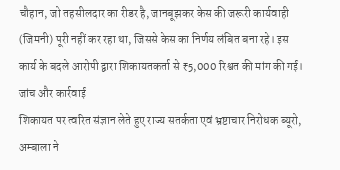चौहान, जो तहसीलदार का रीडर है, जानबूझकर केस की जरूरी कार्यवाही (जिमनी) पूरी नहीं कर रहा था, जिससे केस का निर्णय लंबित बना रहे। इस कार्य के बदले आरोपी द्वारा शिकायतकर्ता से ₹5,000 रिश्वत की मांग की गई।
जांच और कार्रवाई
शिकायत पर त्वरित संज्ञान लेते हुए राज्य सतर्कता एवं भ्रष्टाचार निरोधक ब्यूरो, अम्बाला ने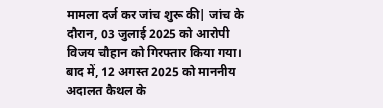मामला दर्ज कर जांच शुरू की| जांच के दौरान, 03 जुलाई 2025 को आरोपी विजय चौहान को गिरफ्तार किया गया। बाद में, 12 अगस्त 2025 को माननीय अदालत कैथल के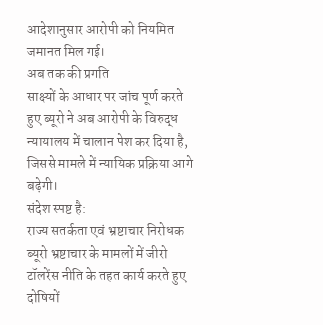आदेशानुसार आरोपी को नियमित जमानत मिल गई।
अब तक की प्रगति
साक्ष्यों के आधार पर जांच पूर्ण करते हुए ब्यूरो ने अब आरोपी के विरुद्ध न्यायालय में चालान पेश कर दिया है, जिससे मामले में न्यायिक प्रक्रिया आगे बढ़ेगी।
संदेश स्पष्ट है:
राज्य सतर्कता एवं भ्रष्टाचार निरोधक ब्यूरो भ्रष्टाचार के मामलों में जीरो टॉलरेंस नीति के तहत कार्य करते हुए दोषियों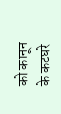को कानून के कटघरे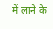में लाने के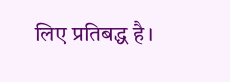लिए प्रतिबद्ध है।